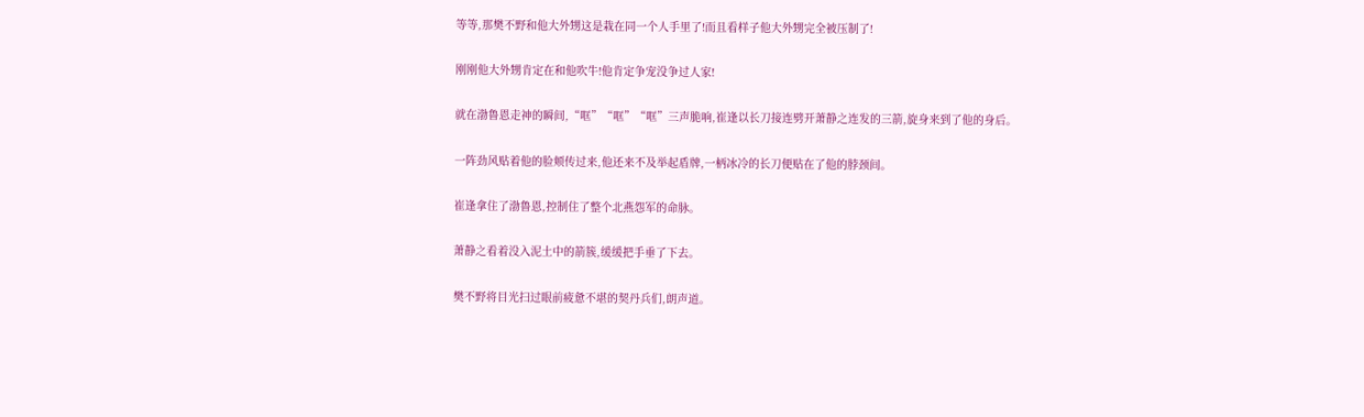等等,那樊不野和他大外甥这是栽在同一个人手里了!而且看样子他大外甥完全被压制了!

刚刚他大外甥肯定在和他吹牛!他肯定争宠没争过人家!

就在渤鲁恩走神的瞬间,“哐”“哐”“哐”三声脆响,崔逢以长刀接连劈开萧静之连发的三箭,旋身来到了他的身后。

一阵劲风贴着他的脸颊传过来,他还来不及举起盾牌,一柄冰冷的长刀便贴在了他的脖颈间。

崔逢拿住了渤鲁恩,控制住了整个北燕怨军的命脉。

萧静之看着没入泥土中的箭簇,缓缓把手垂了下去。

樊不野将目光扫过眼前疲惫不堪的契丹兵们,朗声道。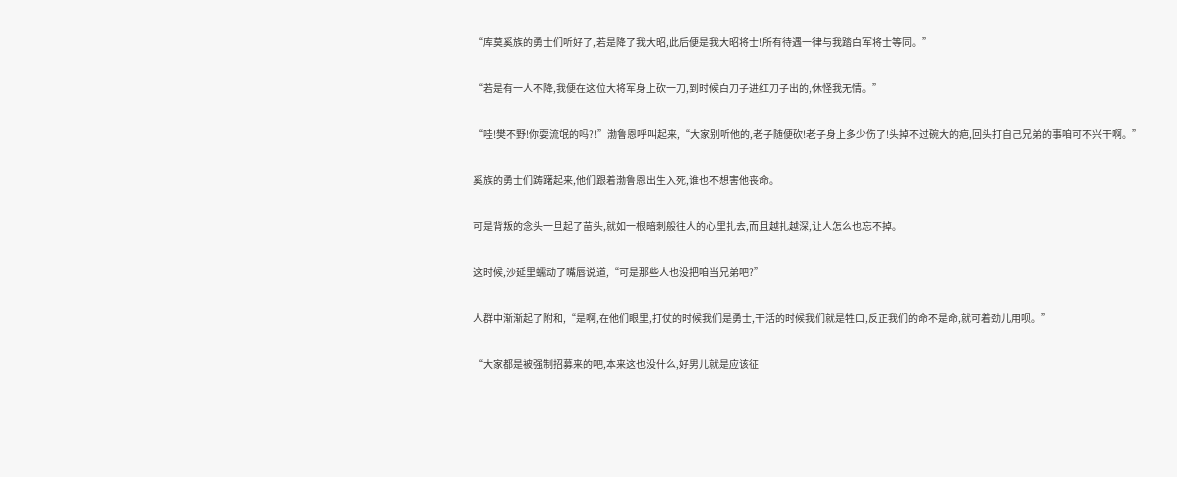“库莫奚族的勇士们听好了,若是降了我大昭,此后便是我大昭将士!所有待遇一律与我踏白军将士等同。”

“若是有一人不降,我便在这位大将军身上砍一刀,到时候白刀子进红刀子出的,休怪我无情。”

“哇!樊不野!你耍流氓的吗?!”渤鲁恩呼叫起来,“大家别听他的,老子随便砍!老子身上多少伤了!头掉不过碗大的疤,回头打自己兄弟的事咱可不兴干啊。”

奚族的勇士们踌躇起来,他们跟着渤鲁恩出生入死,谁也不想害他丧命。

可是背叛的念头一旦起了苗头,就如一根暗刺般往人的心里扎去,而且越扎越深,让人怎么也忘不掉。

这时候,沙延里蠕动了嘴唇说道,“可是那些人也没把咱当兄弟吧?”

人群中渐渐起了附和,“是啊,在他们眼里,打仗的时候我们是勇士,干活的时候我们就是牲口,反正我们的命不是命,就可着劲儿用呗。”

“大家都是被强制招募来的吧,本来这也没什么,好男儿就是应该征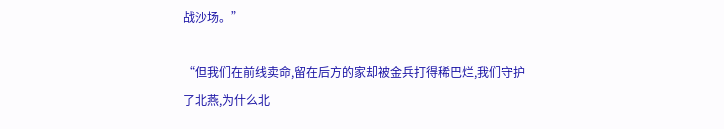战沙场。”

“但我们在前线卖命,留在后方的家却被金兵打得稀巴烂,我们守护了北燕,为什么北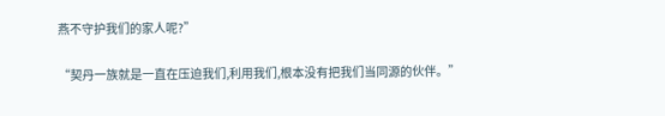燕不守护我们的家人呢?”

“契丹一族就是一直在压迫我们,利用我们,根本没有把我们当同源的伙伴。”